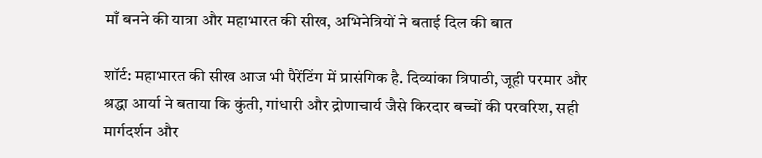माँ बनने की यात्रा और महाभारत की सीख, अभिनेत्रियों ने बताई दिल की बात

शॉर्ट: महाभारत की सीख आज भी पैरेंटिंग में प्रासंगिक है. दिव्यांका त्रिपाठी, जूही परमार और श्रद्धा आर्या ने बताया कि कुंती, गांधारी और द्रोणाचार्य जैसे किरदार बच्चों की परवरिश, सही मार्गदर्शन और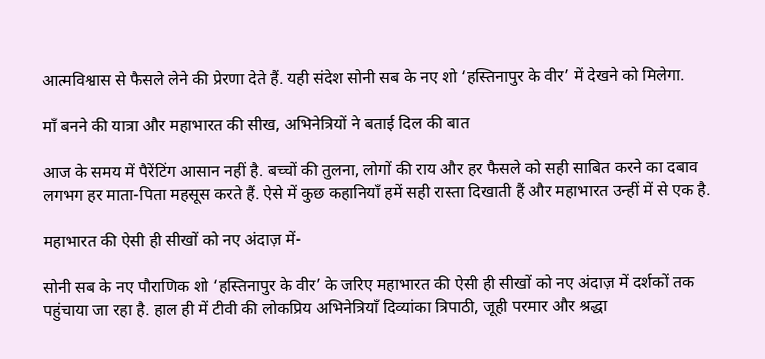आत्मविश्वास से फैसले लेने की प्रेरणा देते हैं. यही संदेश सोनी सब के नए शो ‘हस्तिनापुर के वीर’ में देखने को मिलेगा.

माँ बनने की यात्रा और महाभारत की सीख, अभिनेत्रियों ने बताई दिल की बात

आज के समय में पैरेंटिंग आसान नहीं है. बच्चों की तुलना, लोगों की राय और हर फैसले को सही साबित करने का दबाव लगभग हर माता-पिता महसूस करते हैं. ऐसे में कुछ कहानियाँ हमें सही रास्ता दिखाती हैं और महाभारत उन्हीं में से एक है.

महाभारत की ऐसी ही सीखों को नए अंदाज़ में-

सोनी सब के नए पौराणिक शो ‘हस्तिनापुर के वीर’ के जरिए महाभारत की ऐसी ही सीखों को नए अंदाज़ में दर्शकों तक पहुंचाया जा रहा है. हाल ही में टीवी की लोकप्रिय अभिनेत्रियाँ दिव्यांका त्रिपाठी, जूही परमार और श्रद्धा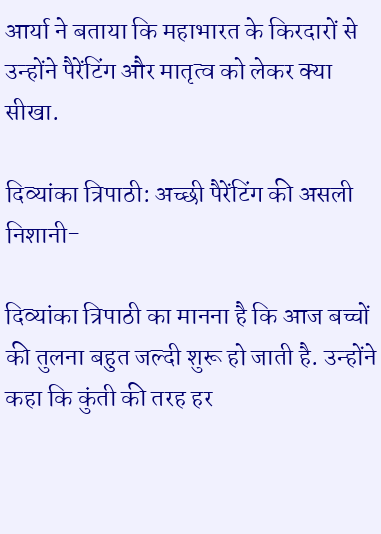आर्या ने बताया कि महाभारत के किरदारों से उन्होंने पैरेंटिंग और मातृत्व को लेकर क्या सीखा.

दिव्यांका त्रिपाठी: अच्छी पैरेंटिंग की असली निशानी-

दिव्यांका त्रिपाठी का मानना है कि आज बच्चों की तुलना बहुत जल्दी शुरू हो जाती है. उन्होंने कहा कि कुंती की तरह हर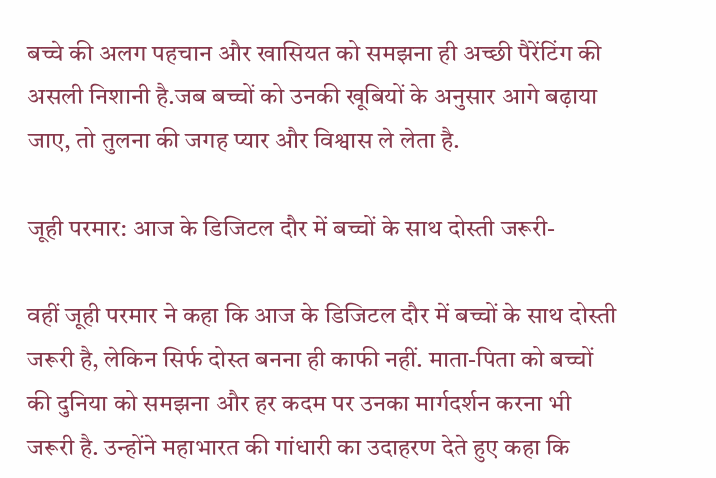बच्चे की अलग पहचान और खासियत को समझना ही अच्छी पैरेंटिंग की असली निशानी है.जब बच्चों को उनकी खूबियों के अनुसार आगे बढ़ाया जाए, तो तुलना की जगह प्यार और विश्वास ले लेता है.

जूही परमार: आज के डिजिटल दौर में बच्चों के साथ दोस्ती जरूरी-

वहीं जूही परमार ने कहा कि आज के डिजिटल दौर में बच्चों के साथ दोस्ती जरूरी है, लेकिन सिर्फ दोस्त बनना ही काफी नहीं. माता-पिता को बच्चों की दुनिया को समझना और हर कदम पर उनका मार्गदर्शन करना भी जरूरी है. उन्होंने महाभारत की गांधारी का उदाहरण देते हुए कहा कि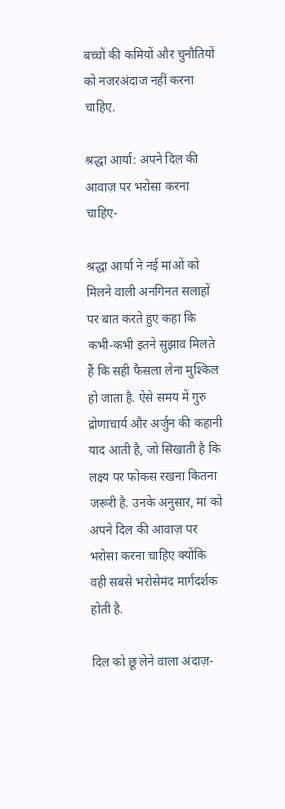बच्चों की कमियों और चुनौतियों को नजरअंदाज नहीं करना चाहिए.

श्रद्धा आर्या: अपने दिल की आवाज़ पर भरोसा करना चाहिए-

श्रद्धा आर्या ने नई मांओं को मिलने वाली अनगिनत सलाहों पर बात करते हुए कहा कि कभी-कभी इतने सुझाव मिलते हैं कि सही फैसला लेना मुश्किल हो जाता है. ऐसे समय में गुरु द्रोणाचार्य और अर्जुन की कहानी याद आती है, जो सिखाती है कि लक्ष्य पर फोकस रखना कितना जरूरी है. उनके अनुसार, मां को अपने दिल की आवाज़ पर भरोसा करना चाहिए क्योंकि वही सबसे भरोसेमंद मार्गदर्शक होती है.

दिल को छू लेने वाला अंदाज़-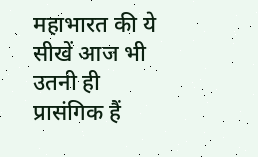महाभारत की ये सीखें आज भी उतनी ही प्रासंगिक हैं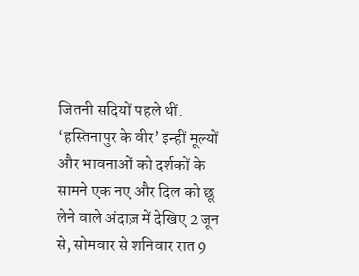जितनी सदियों पहले थीं. ‘हस्तिनापुर के वीर’ इन्हीं मूल्यों और भावनाओं को दर्शकों के सामने एक नए और दिल को छू लेने वाले अंदाज़ में देखिए 2 जून से, सोमवार से शनिवार रात 9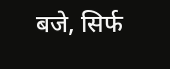बजे, सिर्फ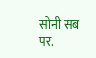सोनी सब पर.